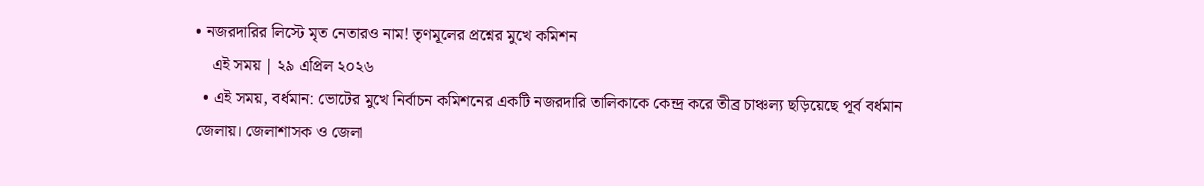• নজরদারির লিস্টে মৃত নেতারও নাম! তৃণমূলের প্রশ্নের মুখে কমিশন
    এই সময় | ২৯ এপ্রিল ২০২৬
  • এই সময়, বর্ধমান: ভোটের মুখে নির্বাচন কমিশনের একটি নজরদারি তালিকাকে কেন্দ্র করে তীব্র চাঞ্চল্য ছড়িয়েছে পূর্ব বর্ধমান জেলায়। জেলাশাসক ও জেলা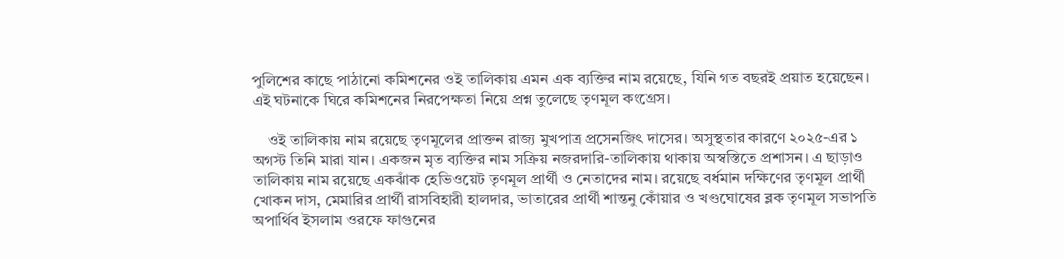পুলিশের কাছে পাঠানো কমিশনের ওই তালিকায় এমন এক ব্যক্তির নাম রয়েছে, যিনি গত বছরই প্রয়াত হয়েছেন। এই ঘটনাকে ঘিরে কমিশনের নিরপেক্ষতা নিয়ে প্রশ্ন তুলেছে তৃণমূল কংগ্রেস।

    ওই তালিকায় নাম রয়েছে তৃণমূলের প্রাক্তন রাজ্য মুখপাত্র প্রসেনজিৎ দাসের। অসুস্থতার কারণে ২০২৫-এর ১ অগস্ট তিনি মারা যান। একজন মৃত ব্যক্তির নাম সক্রিয় নজরদারি-তালিকায় থাকায় অস্বস্তিতে প্রশাসন। এ ছাড়াও তালিকায় নাম রয়েছে একঝাঁক হেভিওয়েট তৃণমূল প্রার্থী ও নেতাদের নাম। রয়েছে বর্ধমান দক্ষিণের তৃণমূল প্রার্থী খোকন দাস, মেমারির প্রার্থী রাসবিহারী হালদার, ভাতারের প্রার্থী শান্তনু কোঁয়ার ও খণ্ডঘোষের ব্লক তৃণমূল সভাপতি অপার্থিব ইসলাম ওরফে ফাগুনের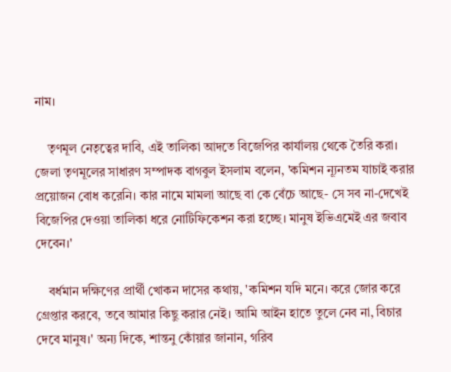নাম।

    তৃণমূল নেতৃত্বের দাবি, এই তালিকা আদতে বিজেপির কার্যালয় থেকে তৈরি করা। জেলা তৃণমূলের সাধারণ সম্পাদক বাগবুল ইসলাম বলেন, 'কমিশন ন্যূনতম যাচাই করার প্রয়োজন বোধ করেনি। কার নামে মামলা আছে বা কে বেঁচে আছে- সে সব না-দেখেই বিজেপির দেওয়া তালিকা ধরে নোটিফিকেশন করা হচ্ছে। মানুষ ইভিএমেই এর জবাব দেবেন।'

    বর্ধমান দক্ষিণের প্রার্থী খোকন দাসের কথায়, 'কমিশন যদি মনে। করে জোর করে গ্রেপ্তার করবে, তবে আমার কিছু করার নেই। আমি আইন হাতে তুলে নেব না, বিচার দেবে মানুষ।' অন্য দিকে, শান্তনু কোঁয়ার জানান, গরিব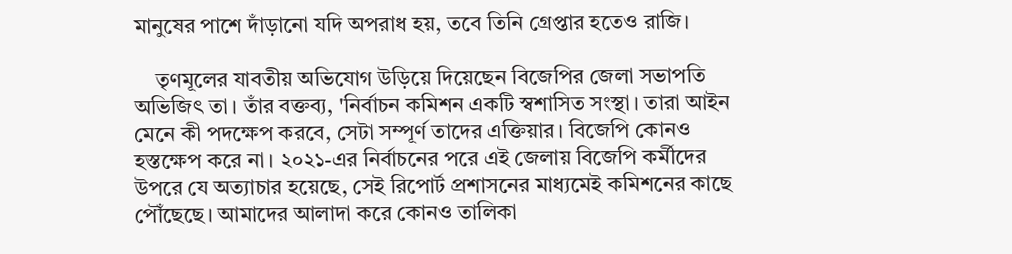মানুষের পাশে দাঁড়ানো যদি অপরাধ হয়, তবে তিনি গ্রেপ্তার হতেও রাজি।

    তৃণমূলের যাবতীয় অভিযোগ উড়িয়ে দিয়েছেন বিজেপির জেলা সভাপতি অভিজিৎ তা। তাঁর বক্তব্য, 'নির্বাচন কমিশন একটি স্বশাসিত সংস্থা। তারা আইন মেনে কী পদক্ষেপ করবে, সেটা সম্পূর্ণ তাদের এক্তিয়ার। বিজেপি কোনও হস্তক্ষেপ করে না। ২০২১-এর নির্বাচনের পরে এই জেলায় বিজেপি কর্মীদের উপরে যে অত্যাচার হয়েছে, সেই রিপোর্ট প্রশাসনের মাধ্যমেই কমিশনের কাছে পৌঁছেছে। আমাদের আলাদা করে কোনও তালিকা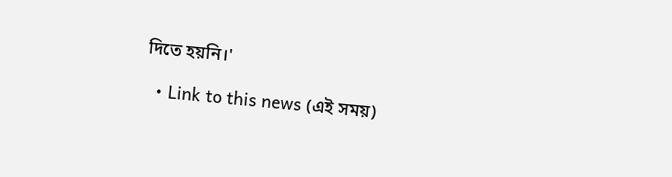দিতে হয়নি।'

  • Link to this news (এই সময়)